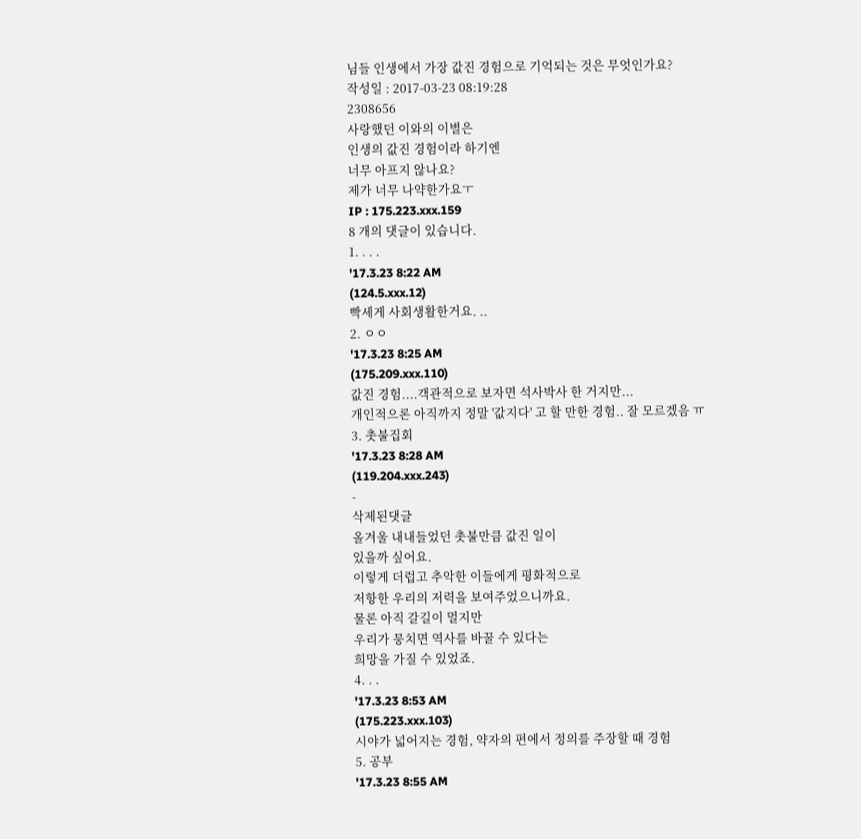님들 인생에서 가장 값진 경험으로 기억되는 것은 무엇인가요?
작성일 : 2017-03-23 08:19:28
2308656
사랑했던 이와의 이별은
인생의 값진 경험이라 하기엔
너무 아프지 않나요?
제가 너무 나약한가요ㅜ
IP : 175.223.xxx.159
8 개의 댓글이 있습니다.
1. . . .
'17.3.23 8:22 AM
(124.5.xxx.12)
빡세게 사회생활한거요. ..
2. ㅇㅇ
'17.3.23 8:25 AM
(175.209.xxx.110)
값진 경험....객관적으로 보자면 석사박사 한 거지만...
개인적으론 아직까지 정말 '값지다' 고 할 만한 경험.. 잘 모르겠음 ㅠ
3. 촛불집회
'17.3.23 8:28 AM
(119.204.xxx.243)
-
삭제된댓글
올겨울 내내들었던 촛불만큼 값진 일이
있을까 싶어요.
이렇게 더럽고 추악한 이들에게 평화적으로
저항한 우리의 저력을 보여주었으니까요.
물론 아직 갈길이 멀지만
우리가 뭉치면 역사를 바꿀 수 있다는
희망을 가질 수 있었죠.
4. . .
'17.3.23 8:53 AM
(175.223.xxx.103)
시야가 넓어지는 경험, 약자의 편에서 정의를 주장할 때 경험
5. 공부
'17.3.23 8:55 AM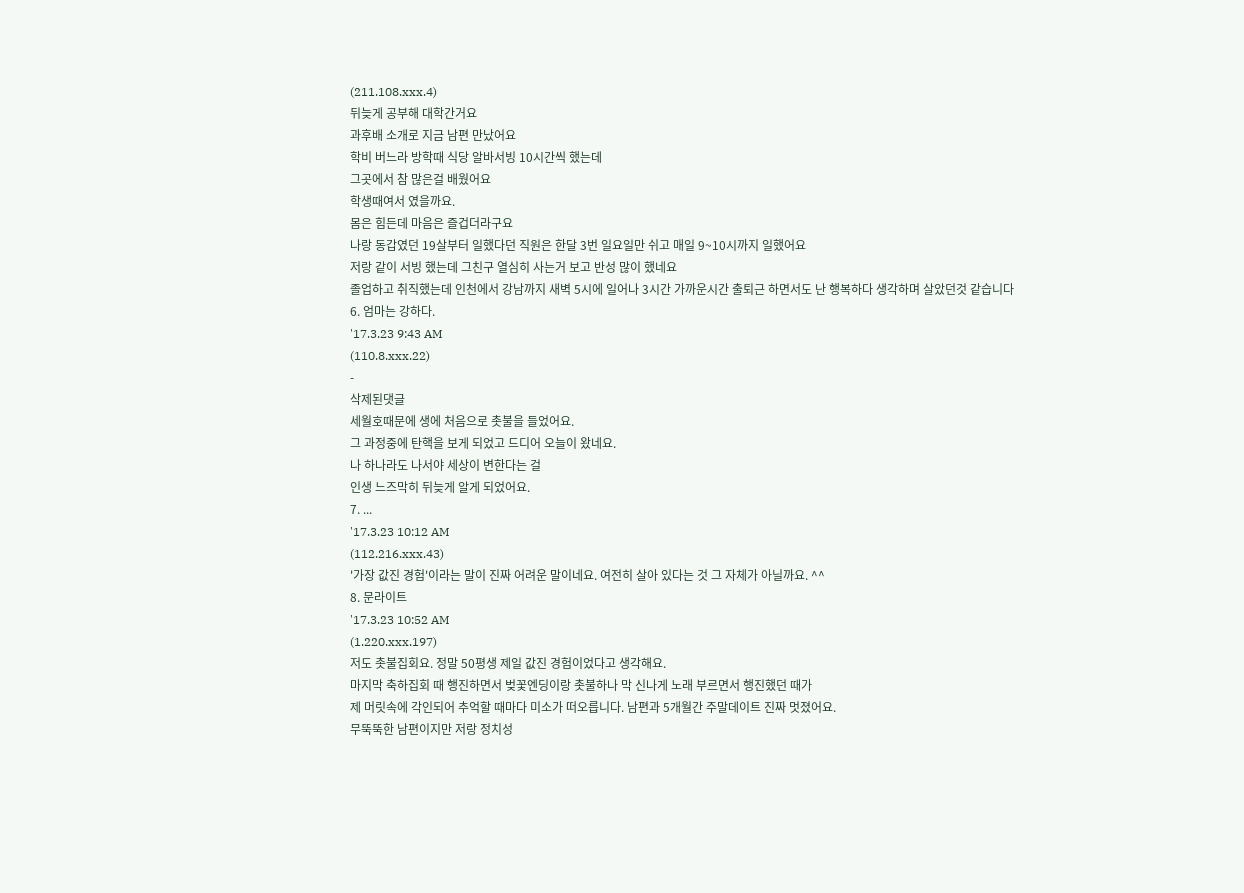(211.108.xxx.4)
뒤늦게 공부해 대학간거요
과후배 소개로 지금 남편 만났어요
학비 버느라 방학때 식당 알바서빙 10시간씩 했는데
그곳에서 참 많은걸 배웠어요
학생때여서 였을까요.
몸은 힘든데 마음은 즐겁더라구요
나랑 동갑였던 19살부터 일했다던 직원은 한달 3번 일요일만 쉬고 매일 9~10시까지 일했어요
저랑 같이 서빙 했는데 그친구 열심히 사는거 보고 반성 많이 했네요
졸업하고 취직했는데 인천에서 강남까지 새벽 5시에 일어나 3시간 가까운시간 출퇴근 하면서도 난 행복하다 생각하며 살았던것 같습니다
6. 엄마는 강하다.
'17.3.23 9:43 AM
(110.8.xxx.22)
-
삭제된댓글
세월호때문에 생에 처음으로 촛불을 들었어요.
그 과정중에 탄핵을 보게 되었고 드디어 오늘이 왔네요.
나 하나라도 나서야 세상이 변한다는 걸
인생 느즈막히 뒤늦게 알게 되었어요.
7. ...
'17.3.23 10:12 AM
(112.216.xxx.43)
'가장 값진 경험'이라는 말이 진짜 어려운 말이네요. 여전히 살아 있다는 것 그 자체가 아닐까요. ^^
8. 문라이트
'17.3.23 10:52 AM
(1.220.xxx.197)
저도 촛불집회요. 정말 50평생 제일 값진 경험이었다고 생각해요.
마지막 축하집회 때 행진하면서 벚꽃엔딩이랑 촛불하나 막 신나게 노래 부르면서 행진했던 때가
제 머릿속에 각인되어 추억할 때마다 미소가 떠오릅니다. 남편과 5개월간 주말데이트 진짜 멋졌어요.
무뚝뚝한 남편이지만 저랑 정치성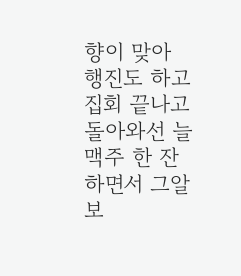향이 맞아 행진도 하고 집회 끝나고 돌아와선 늘 맥주 한 잔
하면서 그알 보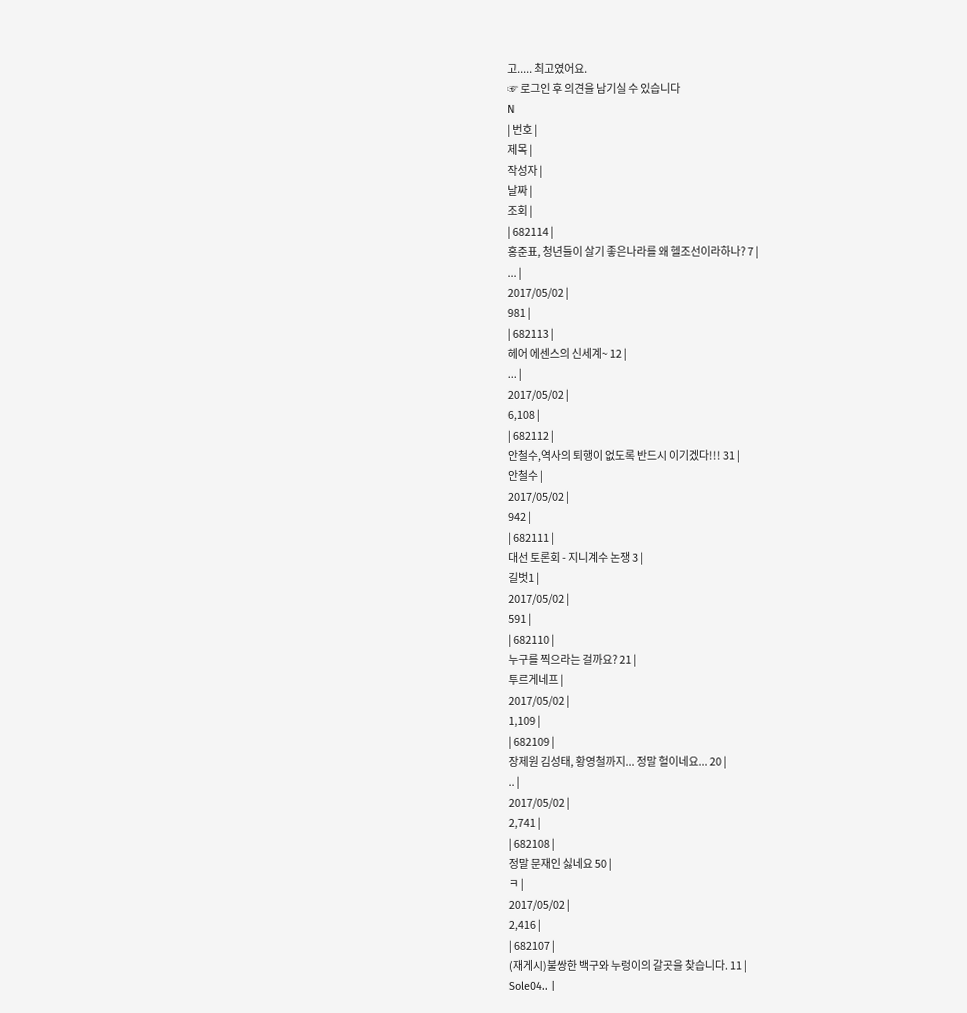고..... 최고였어요.
☞ 로그인 후 의견을 남기실 수 있습니다
N
| 번호 |
제목 |
작성자 |
날짜 |
조회 |
| 682114 |
홍준표, 청년들이 살기 좋은나라를 왜 헬조선이라하나? 7 |
... |
2017/05/02 |
981 |
| 682113 |
헤어 에센스의 신세계~ 12 |
... |
2017/05/02 |
6,108 |
| 682112 |
안철수,역사의 퇴행이 없도록 반드시 이기겠다!!! 31 |
안철수 |
2017/05/02 |
942 |
| 682111 |
대선 토론회 - 지니계수 논쟁 3 |
길벗1 |
2017/05/02 |
591 |
| 682110 |
누구를 찍으라는 걸까요? 21 |
투르게네프 |
2017/05/02 |
1,109 |
| 682109 |
장제원 김성태, 황영철까지... 정말 헐이네요... 20 |
.. |
2017/05/02 |
2,741 |
| 682108 |
정말 문재인 싫네요 50 |
ㅋ |
2017/05/02 |
2,416 |
| 682107 |
(재게시)불쌍한 백구와 누렁이의 갈곳을 찾습니다. 11 |
Sole04.. |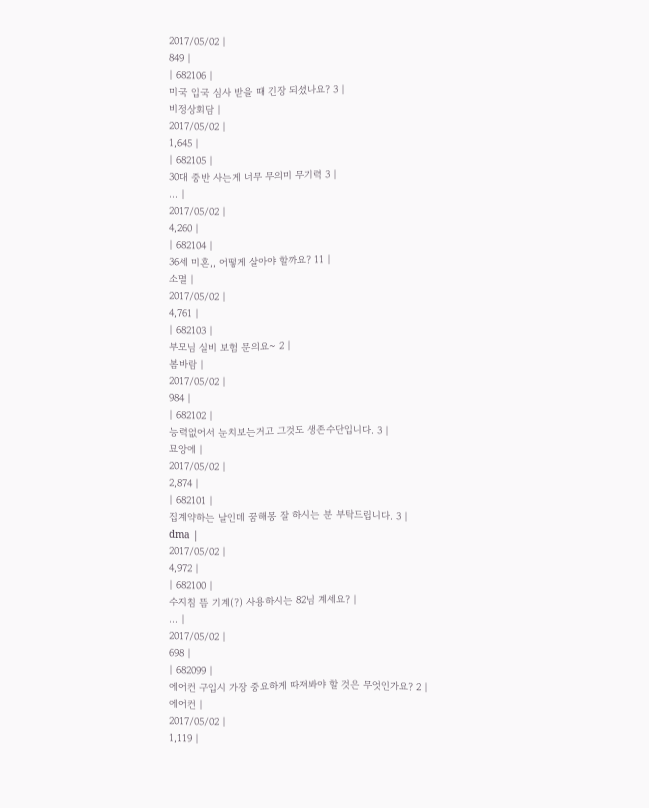2017/05/02 |
849 |
| 682106 |
미국 입국 심사 받을 때 긴장 되셨나요? 3 |
비정상회담 |
2017/05/02 |
1,645 |
| 682105 |
30대 중반 사는게 너무 무의미 무기력 3 |
... |
2017/05/02 |
4,260 |
| 682104 |
36세 미혼,, 어떻게 살아야 할까요? 11 |
소멸 |
2017/05/02 |
4,761 |
| 682103 |
부모님 실비 보험 문의요~ 2 |
봄바람 |
2017/05/02 |
984 |
| 682102 |
능력없어서 눈치보는거고 그것도 생존수단입니다. 3 |
묘앙에 |
2017/05/02 |
2,874 |
| 682101 |
집계약하는 날인데 꿈해몽 잘 하시는 분 부탁드립니다. 3 |
dma |
2017/05/02 |
4,972 |
| 682100 |
수지침 뜸 기계(?) 사용하시는 82님 계세요? |
... |
2017/05/02 |
698 |
| 682099 |
에어컨 구입시 가장 중요하게 따져봐야 할 것은 무엇인가요? 2 |
에어컨 |
2017/05/02 |
1,119 |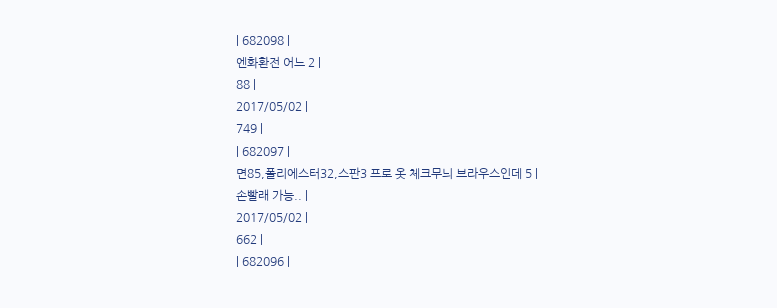| 682098 |
엔화환전 어느 2 |
88 |
2017/05/02 |
749 |
| 682097 |
면85,폴리에스터32,스판3 프로 옷 체크무늬 브라우스인데 5 |
손빨래 가능.. |
2017/05/02 |
662 |
| 682096 |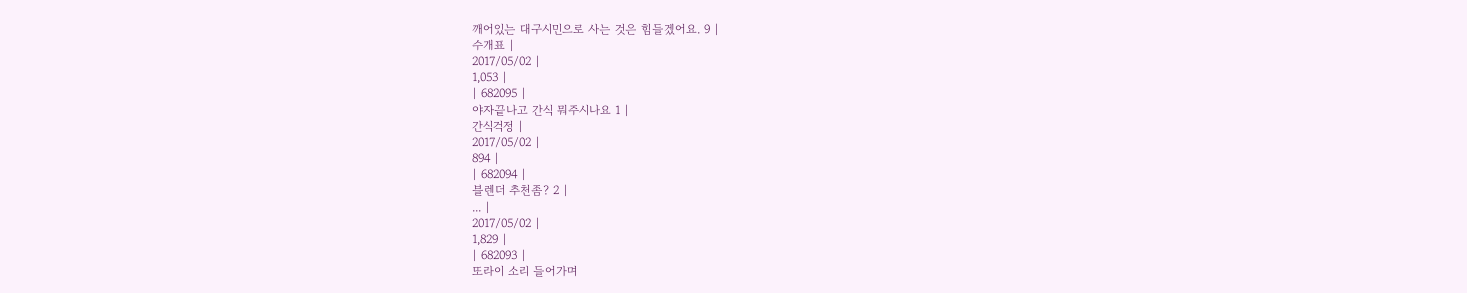깨어있는 대구시민으로 사는 것은 힘들겠어요. 9 |
수개표 |
2017/05/02 |
1,053 |
| 682095 |
야자끝나고 간식 뭐주시나요 1 |
간식걱정 |
2017/05/02 |
894 |
| 682094 |
블렌더 추천좀? 2 |
... |
2017/05/02 |
1,829 |
| 682093 |
또라이 소리 들어가며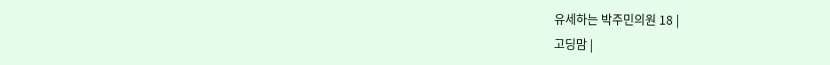유세하는 박주민의원 18 |
고딩맘 |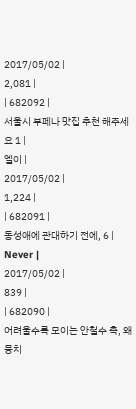2017/05/02 |
2,081 |
| 682092 |
서울시 부페나 맛집 추천 해주세요 1 |
엘이 |
2017/05/02 |
1,224 |
| 682091 |
동성애에 관대하기 전에, 6 |
Never |
2017/05/02 |
839 |
| 682090 |
어려울수록 모이는 안철수 측, 왜 뭉치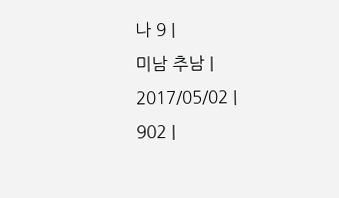나 9 |
미남 추남 |
2017/05/02 |
902 |